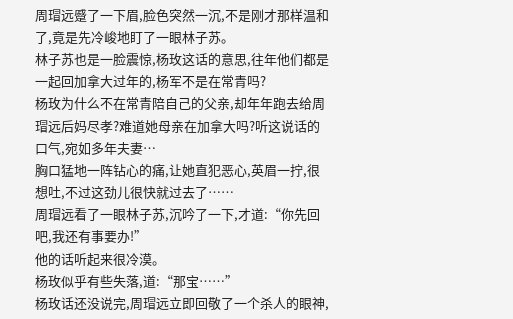周瑁远蹙了一下眉,脸色突然一沉,不是刚才那样温和了,竟是先冷峻地盯了一眼林子苏。
林子苏也是一脸震惊,杨玫这话的意思,往年他们都是一起回加拿大过年的,杨军不是在常青吗?
杨玫为什么不在常青陪自己的父亲,却年年跑去给周瑁远后妈尽孝?难道她母亲在加拿大吗?听这说话的口气,宛如多年夫妻…
胸口猛地一阵钻心的痛,让她直犯恶心,英眉一拧,很想吐,不过这劲儿很快就过去了……
周瑁远看了一眼林子苏,沉吟了一下,才道:“你先回吧,我还有事要办!”
他的话听起来很冷漠。
杨玫似乎有些失落,道:“那宝……”
杨玫话还没说完,周瑁远立即回敬了一个杀人的眼神,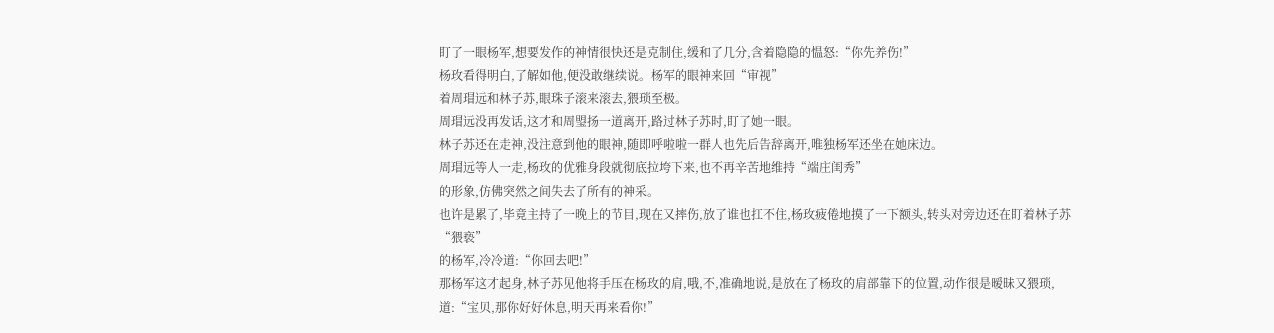盯了一眼杨军,想要发作的神情很快还是克制住,缓和了几分,含着隐隐的愠怒:“你先养伤!”
杨玫看得明白,了解如他,便没敢继续说。杨军的眼神来回“审视”
着周瑁远和林子苏,眼珠子滚来滚去,猥琐至极。
周瑁远没再发话,这才和周琞扬一道离开,路过林子苏时,盯了她一眼。
林子苏还在走神,没注意到他的眼神,随即呼啦啦一群人也先后告辞离开,唯独杨军还坐在她床边。
周瑁远等人一走,杨玫的优雅身段就彻底拉垮下来,也不再辛苦地维持“端庄闺秀”
的形象,仿佛突然之间失去了所有的神采。
也许是累了,毕竟主持了一晚上的节目,现在又摔伤,放了谁也扛不住,杨玫疲倦地摸了一下额头,转头对旁边还在盯着林子苏“猥亵”
的杨军,冷冷道:“你回去吧!”
那杨军这才起身,林子苏见他将手压在杨玫的肩,哦,不,准确地说,是放在了杨玫的肩部靠下的位置,动作很是暧昧又猥琐,道:“宝贝,那你好好休息,明天再来看你!”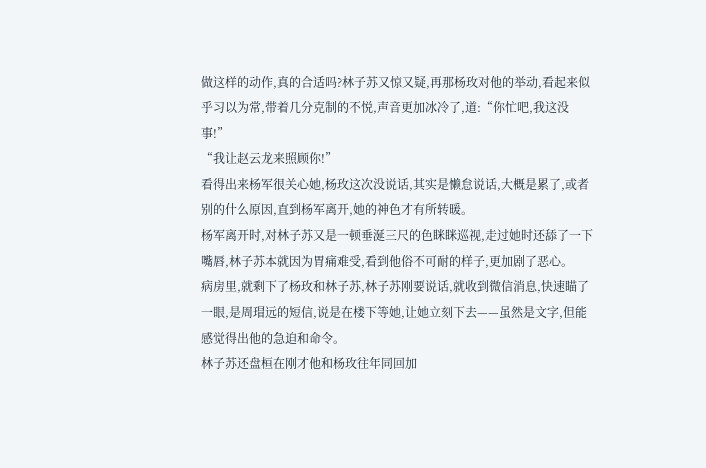做这样的动作,真的合适吗?林子苏又惊又疑,再那杨玫对他的举动,看起来似乎习以为常,带着几分克制的不悦,声音更加冰冷了,道:“你忙吧,我这没事!”
“我让赵云龙来照顾你!”
看得出来杨军很关心她,杨玫这次没说话,其实是懒怠说话,大概是累了,或者别的什么原因,直到杨军离开,她的神色才有所转暖。
杨军离开时,对林子苏又是一顿垂涎三尺的色眯眯巡视,走过她时还舔了一下嘴唇,林子苏本就因为胃痛难受,看到他俗不可耐的样子,更加剧了恶心。
病房里,就剩下了杨玫和林子苏,林子苏刚要说话,就收到微信消息,快速瞄了一眼,是周瑁远的短信,说是在楼下等她,让她立刻下去——虽然是文字,但能感觉得出他的急迫和命令。
林子苏还盘桓在刚才他和杨玫往年同回加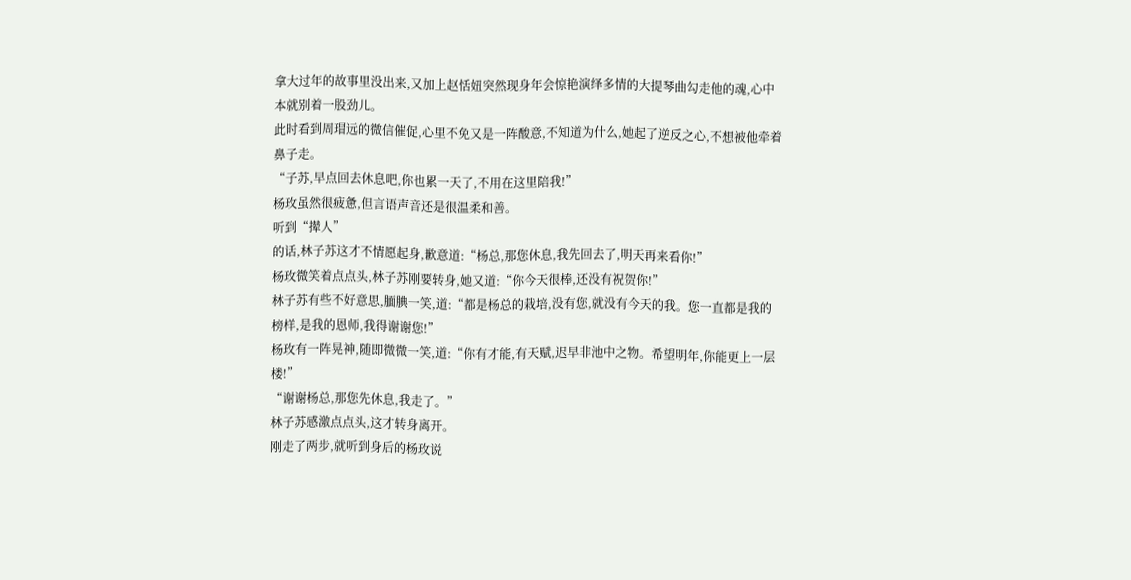拿大过年的故事里没出来,又加上赵恬妞突然现身年会惊艳演绎多情的大提琴曲勾走他的魂,心中本就别着一股劲儿。
此时看到周瑁远的微信催促,心里不免又是一阵酸意,不知道为什么,她起了逆反之心,不想被他牵着鼻子走。
“子苏,早点回去休息吧,你也累一天了,不用在这里陪我!”
杨玫虽然很疲惫,但言语声音还是很温柔和善。
听到“撵人”
的话,林子苏这才不情愿起身,歉意道:“杨总,那您休息,我先回去了,明天再来看你!”
杨玫微笑着点点头,林子苏刚要转身,她又道:“你今天很棒,还没有祝贺你!”
林子苏有些不好意思,腼腆一笑,道:“都是杨总的栽培,没有您,就没有今天的我。您一直都是我的榜样,是我的恩师,我得谢谢您!”
杨玫有一阵晃神,随即微微一笑,道:“你有才能,有天赋,迟早非池中之物。希望明年,你能更上一层楼!”
“谢谢杨总,那您先休息,我走了。”
林子苏感激点点头,这才转身离开。
刚走了两步,就听到身后的杨玫说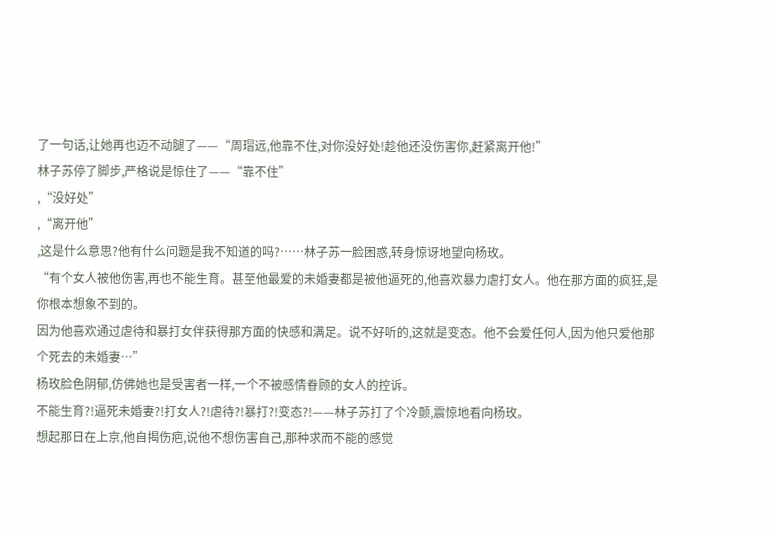了一句话,让她再也迈不动腿了——“周瑁远,他靠不住,对你没好处!趁他还没伤害你,赶紧离开他!”
林子苏停了脚步,严格说是惊住了——“靠不住”
,“没好处”
,“离开他”
,这是什么意思?他有什么问题是我不知道的吗?……林子苏一脸困惑,转身惊讶地望向杨玫。
“有个女人被他伤害,再也不能生育。甚至他最爱的未婚妻都是被他逼死的,他喜欢暴力虐打女人。他在那方面的疯狂,是你根本想象不到的。
因为他喜欢通过虐待和暴打女伴获得那方面的快感和满足。说不好听的,这就是变态。他不会爱任何人,因为他只爱他那个死去的未婚妻…”
杨玫脸色阴郁,仿佛她也是受害者一样,一个不被感情眷顾的女人的控诉。
不能生育?!逼死未婚妻?!打女人?!虐待?!暴打?!变态?!——林子苏打了个冷颤,震惊地看向杨玫。
想起那日在上京,他自揭伤疤,说他不想伤害自己,那种求而不能的感觉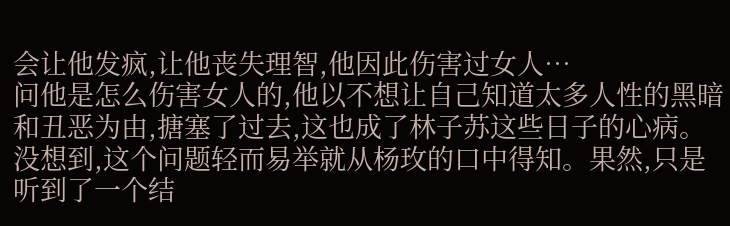会让他发疯,让他丧失理智,他因此伤害过女人…
问他是怎么伤害女人的,他以不想让自己知道太多人性的黑暗和丑恶为由,搪塞了过去,这也成了林子苏这些日子的心病。
没想到,这个问题轻而易举就从杨玫的口中得知。果然,只是听到了一个结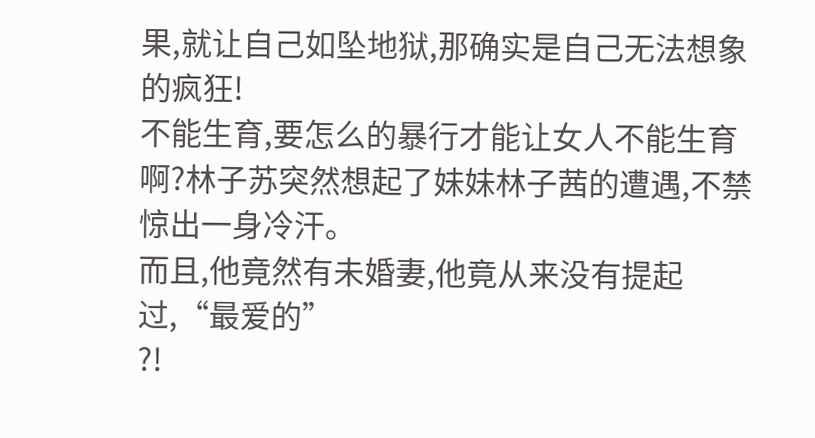果,就让自己如坠地狱,那确实是自己无法想象的疯狂!
不能生育,要怎么的暴行才能让女人不能生育啊?林子苏突然想起了妹妹林子茜的遭遇,不禁惊出一身冷汗。
而且,他竟然有未婚妻,他竟从来没有提起过,“最爱的”
?!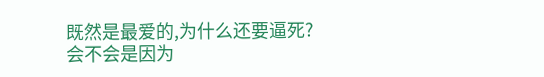既然是最爱的,为什么还要逼死?
会不会是因为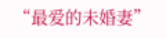“最爱的未婚妻”